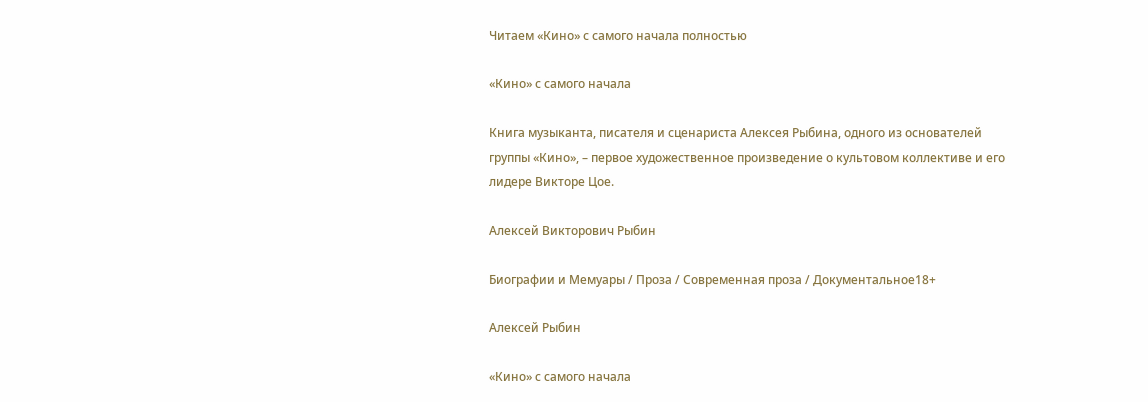Читаем «Кино» с самого начала полностью

«Кино» с самого начала

Книга музыканта, писателя и сценариста Алексея Рыбина, одного из основателей группы «Кино», – первое художественное произведение о культовом коллективе и его лидере Викторе Цое.

Алексей Викторович Рыбин

Биографии и Мемуары / Проза / Современная проза / Документальное18+

Алексей Рыбин

«Кино» с самого начала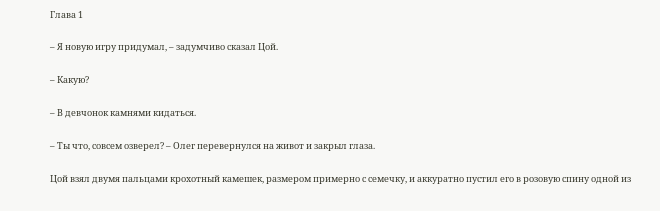Глава 1

– Я новую игру придумал, – задумчиво сказал Цой.

– Какую?

– В девчонок камнями кидаться.

– Ты что, совсем озверел? – Олег перевернулся на живот и закрыл глаза.

Цой взял двумя пальцами крохотный камешек, размером примерно с семечку, и аккуратно пустил его в розовую спину одной из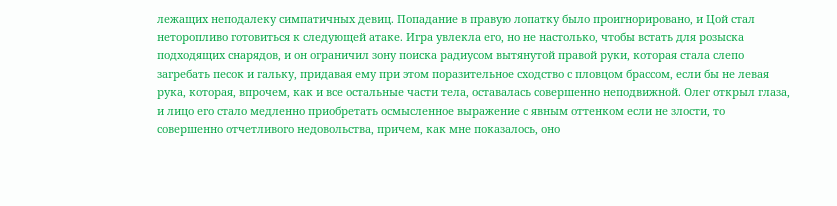лежащих неподалеку симпатичных девиц. Попадание в правую лопатку было проигнорировано, и Цой стал неторопливо готовиться к следующей атаке. Игра увлекла его, но не настолько, чтобы встать для розыска подходящих снарядов, и он ограничил зону поиска радиусом вытянутой правой руки, которая стала слепо загребать песок и гальку, придавая ему при этом поразительное сходство с пловцом брассом, если бы не левая рука, которая, впрочем, как и все остальные части тела, оставалась совершенно неподвижной. Олег открыл глаза, и лицо его стало медленно приобретать осмысленное выражение с явным оттенком если не злости, то совершенно отчетливого недовольства, причем, как мне показалось, оно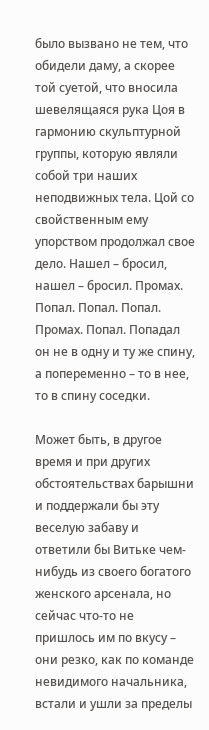было вызвано не тем, что обидели даму, а скорее той суетой, что вносила шевелящаяся рука Цоя в гармонию скульптурной группы, которую являли собой три наших неподвижных тела. Цой со свойственным ему упорством продолжал свое дело. Нашел – бросил, нашел – бросил. Промах. Попал. Попал. Попал. Промах. Попал. Попадал он не в одну и ту же спину, а попеременно – то в нее, то в спину соседки.

Может быть, в другое время и при других обстоятельствах барышни и поддержали бы эту веселую забаву и ответили бы Витьке чем-нибудь из своего богатого женского арсенала, но сейчас что-то не пришлось им по вкусу – они резко, как по команде невидимого начальника, встали и ушли за пределы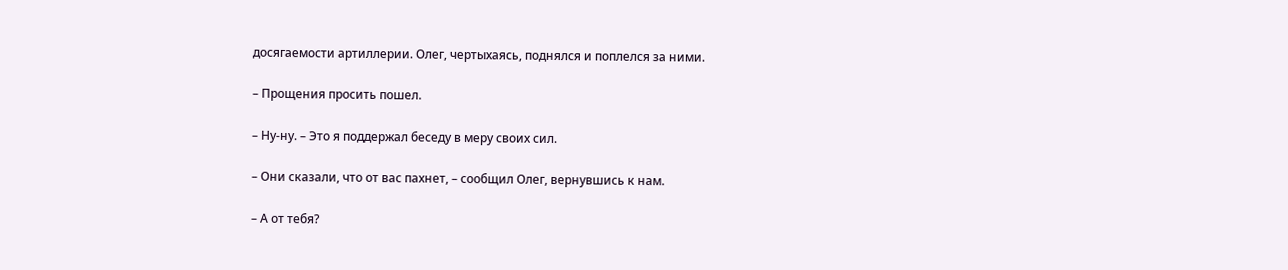досягаемости артиллерии. Олег, чертыхаясь, поднялся и поплелся за ними.

– Прощения просить пошел.

– Ну-ну. – Это я поддержал беседу в меру своих сил.

– Они сказали, что от вас пахнет, – сообщил Олег, вернувшись к нам.

– А от тебя?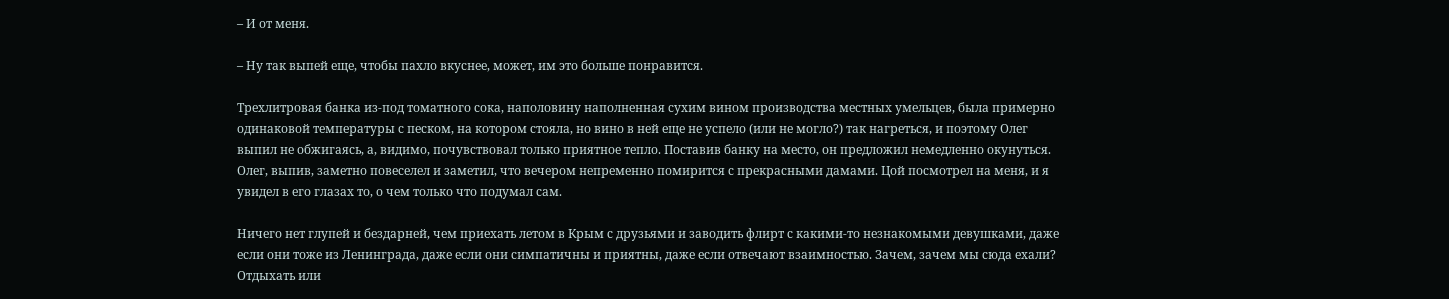– И от меня.

– Ну так выпей еще, чтобы пахло вкуснее, может, им это больше понравится.

Трехлитровая банка из-под томатного сока, наполовину наполненная сухим вином производства местных умельцев, была примерно одинаковой температуры с песком, на котором стояла, но вино в ней еще не успело (или не могло?) так нагреться, и поэтому Олег выпил не обжигаясь, а, видимо, почувствовал только приятное тепло. Поставив банку на место, он предложил немедленно окунуться. Олег, выпив, заметно повеселел и заметил, что вечером непременно помирится с прекрасными дамами. Цой посмотрел на меня, и я увидел в его глазах то, о чем только что подумал сам.

Ничего нет глупей и бездарней, чем приехать летом в Крым с друзьями и заводить флирт с какими-то незнакомыми девушками, даже если они тоже из Ленинграда, даже если они симпатичны и приятны, даже если отвечают взаимностью. Зачем, зачем мы сюда ехали? Отдыхать или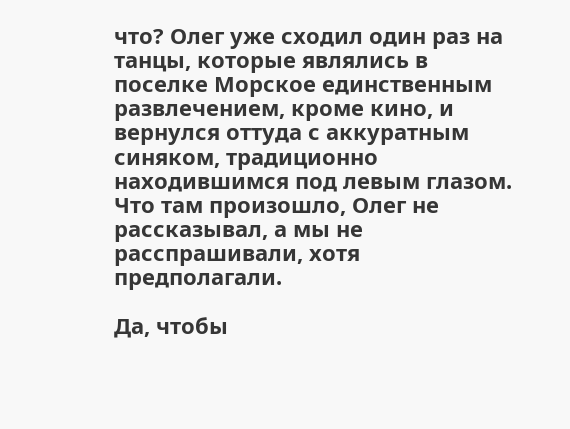что? Олег уже сходил один раз на танцы, которые являлись в поселке Морское единственным развлечением, кроме кино, и вернулся оттуда с аккуратным синяком, традиционно находившимся под левым глазом. Что там произошло, Олег не рассказывал, а мы не расспрашивали, хотя предполагали.

Да, чтобы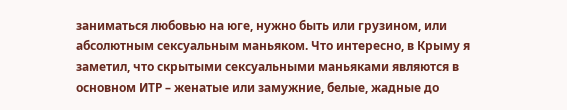заниматься любовью на юге, нужно быть или грузином, или абсолютным сексуальным маньяком. Что интересно, в Крыму я заметил, что скрытыми сексуальными маньяками являются в основном ИТР – женатые или замужние, белые, жадные до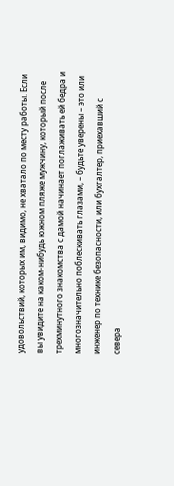удовольствий, которых им, видимо, не хватало по месту работы. Если вы увидите на каком-нибудь южном пляже мужчину, который после трехминутного знакомства с дамой начинает поглаживать ей бедра и многозначительно поблескивать глазами, – будьте уверены – это или инженер по технике безопасности, или бухгалтер, приехавший с севера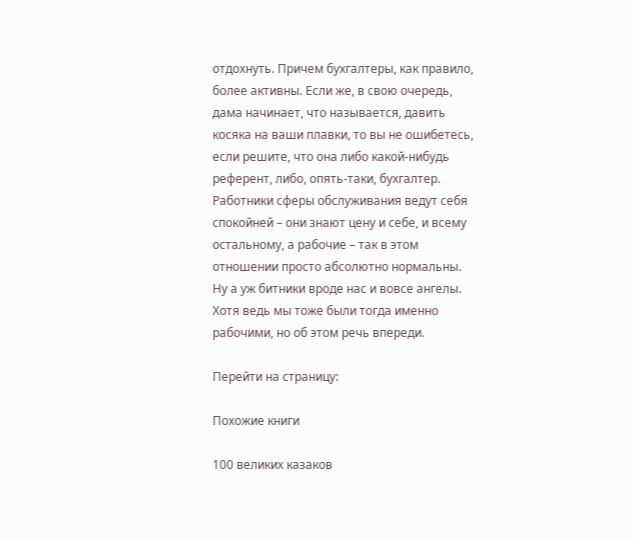отдохнуть. Причем бухгалтеры, как правило, более активны. Если же, в свою очередь, дама начинает, что называется, давить косяка на ваши плавки, то вы не ошибетесь, если решите, что она либо какой-нибудь референт, либо, опять-таки, бухгалтер. Работники сферы обслуживания ведут себя спокойней – они знают цену и себе, и всему остальному, а рабочие – так в этом отношении просто абсолютно нормальны. Ну а уж битники вроде нас и вовсе ангелы. Хотя ведь мы тоже были тогда именно рабочими, но об этом речь впереди.

Перейти на страницу:

Похожие книги

100 великих казаков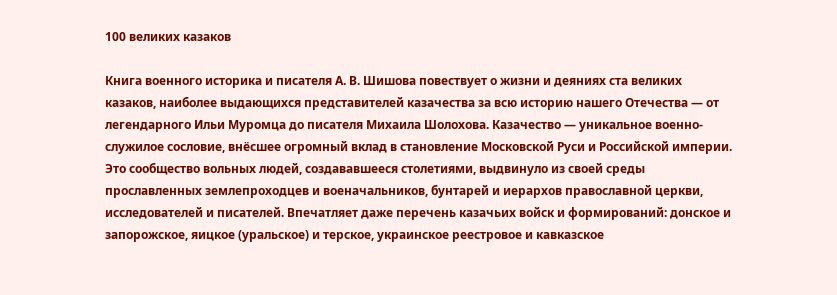100 великих казаков

Книга военного историка и писателя А. В. Шишова повествует о жизни и деяниях ста великих казаков, наиболее выдающихся представителей казачества за всю историю нашего Отечества — от легендарного Ильи Муромца до писателя Михаила Шолохова. Казачество — уникальное военно-служилое сословие, внёсшее огромный вклад в становление Московской Руси и Российской империи. Это сообщество вольных людей, создававшееся столетиями, выдвинуло из своей среды прославленных землепроходцев и военачальников, бунтарей и иерархов православной церкви, исследователей и писателей. Впечатляет даже перечень казачьих войск и формирований: донское и запорожское, яицкое (уральское) и терское, украинское реестровое и кавказское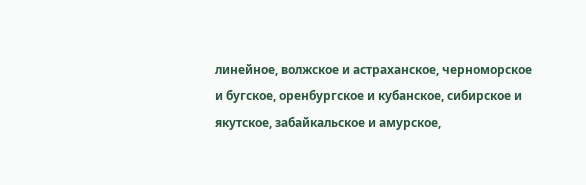линейное, волжское и астраханское, черноморское и бугское, оренбургское и кубанское, сибирское и якутское, забайкальское и амурское,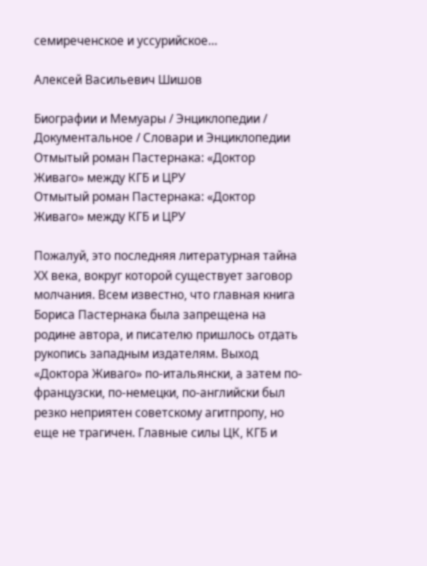семиреченское и уссурийское…

Алексей Васильевич Шишов

Биографии и Мемуары / Энциклопедии / Документальное / Словари и Энциклопедии
Отмытый роман Пастернака: «Доктор Живаго» между КГБ и ЦРУ
Отмытый роман Пастернака: «Доктор Живаго» между КГБ и ЦРУ

Пожалуй, это последняя литературная тайна ХХ века, вокруг которой существует заговор молчания. Всем известно, что главная книга Бориса Пастернака была запрещена на родине автора, и писателю пришлось отдать рукопись западным издателям. Выход «Доктора Живаго» по-итальянски, а затем по-французски, по-немецки, по-английски был резко неприятен советскому агитпропу, но еще не трагичен. Главные силы ЦК, КГБ и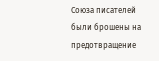Союза писателей были брошены на предотвращение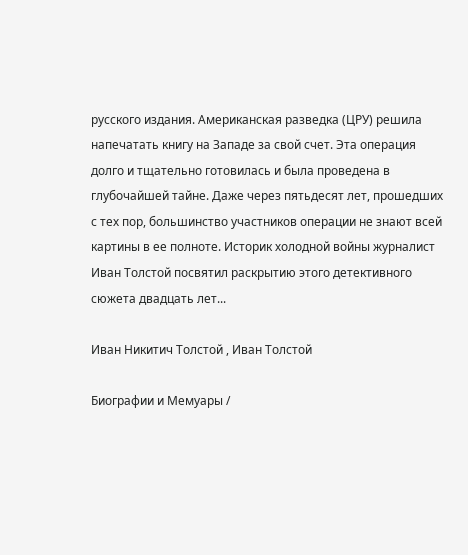русского издания. Американская разведка (ЦРУ) решила напечатать книгу на Западе за свой счет. Эта операция долго и тщательно готовилась и была проведена в глубочайшей тайне. Даже через пятьдесят лет, прошедших с тех пор, большинство участников операции не знают всей картины в ее полноте. Историк холодной войны журналист Иван Толстой посвятил раскрытию этого детективного сюжета двадцать лет...

Иван Никитич Толстой , Иван Толстой

Биографии и Мемуары /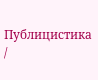Публицистика /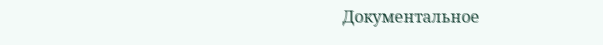Документальное